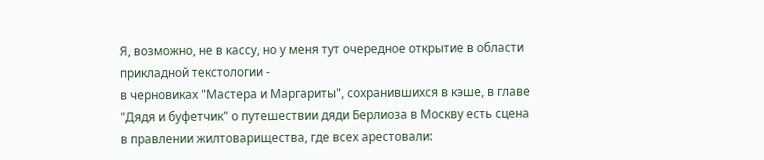Я, возможно, не в кассу, но у меня тут очередное открытие в области прикладной текстологии -
в черновиках "Мастера и Маргариты", сохранившихся в кэше, в главе "Дядя и буфетчик" о путешествии дяди Берлиоза в Москву есть сцена в правлении жилтоварищества, где всех арестовали: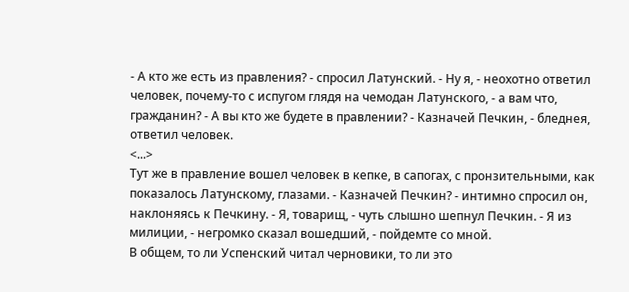- А кто же есть из правления? - спросил Латунский. - Ну я, - неохотно ответил человек, почему-то с испугом глядя на чемодан Латунского, - а вам что, гражданин? - А вы кто же будете в правлении? - Казначей Печкин, - бледнея, ответил человек.
<...>
Тут же в правление вошел человек в кепке, в сапогах, с пронзительными, как показалось Латунскому, глазами. - Казначей Печкин? - интимно спросил он, наклоняясь к Печкину. - Я, товарищ, - чуть слышно шепнул Печкин. - Я из милиции, - негромко сказал вошедший, - пойдемте со мной.
В общем, то ли Успенский читал черновики, то ли это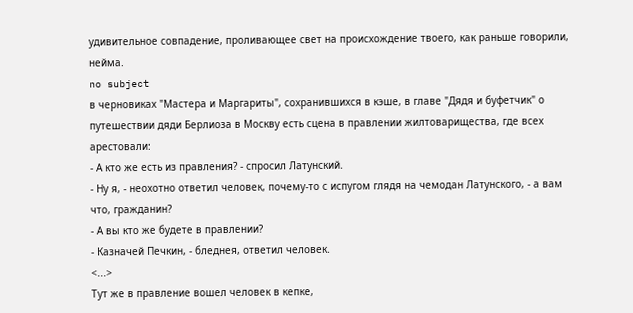удивительное совпадение, проливающее свет на происхождение твоего, как раньше говорили, нейма.
no subject
в черновиках "Мастера и Маргариты", сохранившихся в кэше, в главе "Дядя и буфетчик" о путешествии дяди Берлиоза в Москву есть сцена в правлении жилтоварищества, где всех арестовали:
- А кто же есть из правления? - спросил Латунский.
- Ну я, - неохотно ответил человек, почему-то с испугом глядя на чемодан Латунского, - а вам что, гражданин?
- А вы кто же будете в правлении?
- Казначей Печкин, - бледнея, ответил человек.
<...>
Тут же в правление вошел человек в кепке,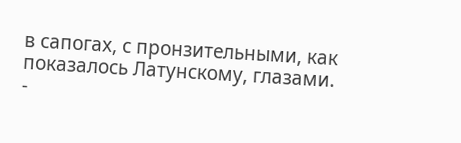в сапогах, с пронзительными, как показалось Латунскому, глазами.
-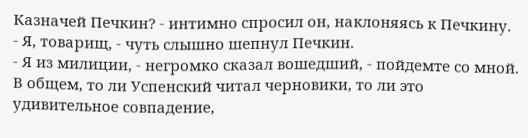Казначей Печкин? - интимно спросил он, наклоняясь к Печкину.
- Я, товарищ, - чуть слышно шепнул Печкин.
- Я из милиции, - негромко сказал вошедший, - пойдемте со мной.
В общем, то ли Успенский читал черновики, то ли это удивительное совпадение,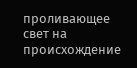проливающее свет на происхождение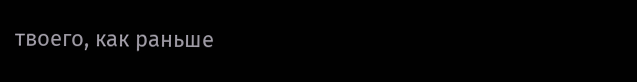твоего, как раньше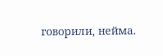говорили, нейма.